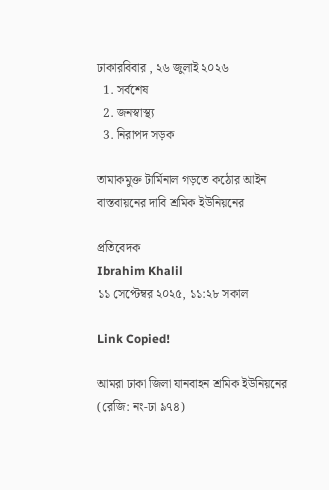ঢাকারবিবার , ২৬ জুলাই ২০২৬
  1. সর্বশেষ
  2. জনস্বাস্থ্য
  3. নিরাপদ সড়ক

তামাকমুক্ত টার্মিনাল গড়তে কঠোর আইন বাস্তবায়নের দাবি শ্রমিক ইউনিয়নের

প্রতিবেদক
Ibrahim Khalil
১১ সেপ্টেম্বর ২০২৫, ১১:২৮ সকাল

Link Copied!

আমরা ঢাকা জিলা যানবাহন শ্রমিক ইউনিয়নের (রেজি: নং-ঢা ৯৭৪)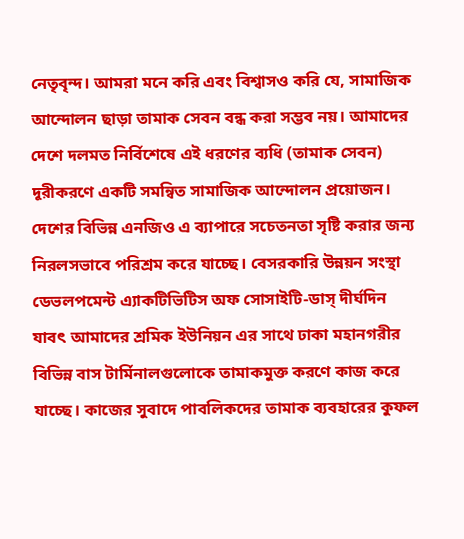নেতৃবৃন্দ। আমরা মনে করি এবং বিশ্বাসও করি যে, সামাজিক আন্দোলন ছাড়া তামাক সেবন বন্ধ করা সম্ভব নয়। আমাদের দেশে দলমত নির্বিশেষে এই ধরণের ব্যধি (তামাক সেবন) দূরীকরণে একটি সমন্বিত সামাজিক আন্দোলন প্রয়োজন। দেশের বিভিন্ন এনজিও এ ব্যাপারে সচেতনতা সৃষ্টি করার জন্য নিরলসভাবে পরিশ্রম করে যাচ্ছে। বেসরকারি উন্নয়ন সংস্থা ডেভলপমেন্ট এ্যাকটিভিটিস অফ সোসাইটি-ডাস্ দীর্ঘদিন যাবৎ আমাদের শ্রমিক ইউনিয়ন এর সাথে ঢাকা মহানগরীর বিভিন্ন বাস টার্মিনালগুলোকে তামাকমুক্ত করণে কাজ করে যাচ্ছে। কাজের সুবাদে পাবলিকদের তামাক ব্যবহারের কুফল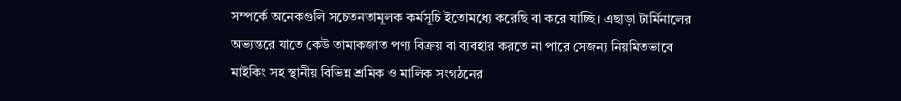সম্পর্কে অনেকগুলি সচেতনতামূলক কর্মসূচি ইতোমধ্যে করেছি বা করে যাচ্ছি। এছাড়া টার্মিনালের অভ্যন্তরে যাতে কেউ তামাকজাত পণ্য বিক্রয় বা ব্যবহার করতে না পারে সেজন্য নিয়মিতভাবে মাইকিং সহ স্থানীয় বিভিন্ন শ্রমিক ও মালিক সংগঠনের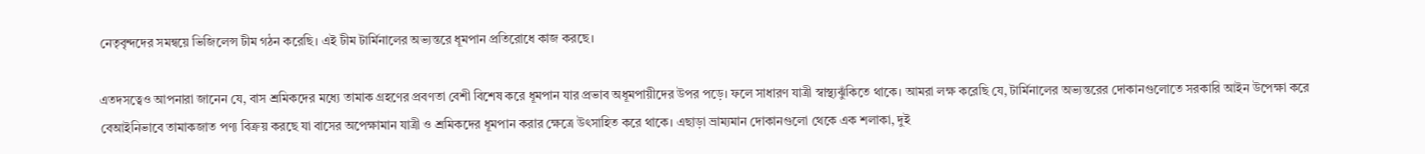নেতৃবৃন্দদের সমন্বয়ে ভিজিলেন্স টীম গঠন করেছি। এই টীম টার্মিনালের অভ্যন্তরে ধূমপান প্রতিরোধে কাজ করছে।

এতদসত্বেও আপনারা জানেন যে, বাস শ্রমিকদের মধ্যে তামাক গ্রহণের প্রবণতা বেশী বিশেষ করে ধূমপান যার প্রভাব অধূমপায়ীদের উপর পড়ে। ফলে সাধারণ যাত্রী স্বাস্থ্যঝুঁকিতে থাকে। আমরা লক্ষ করেছি যে, টার্মিনালের অভ্যন্তরের দোকানগুলোতে সরকারি আইন উপেক্ষা করে বেআইনিভাবে তামাকজাত পণ্য বিক্রয় করছে যা বাসের অপেক্ষামান যাত্রী ও শ্রমিকদের ধূমপান করার ক্ষেত্রে উৎসাহিত করে থাকে। এছাড়া ভ্রাম্যমান দোকানগুলো থেকে এক শলাকা, দুই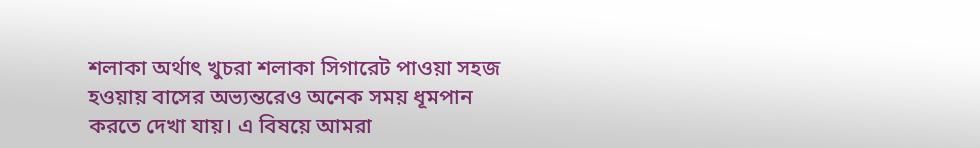শলাকা অর্থাৎ খুচরা শলাকা সিগারেট পাওয়া সহজ হওয়ায় বাসের অভ্যন্তরেও অনেক সময় ধূমপান করতে দেখা যায়। এ বিষয়ে আমরা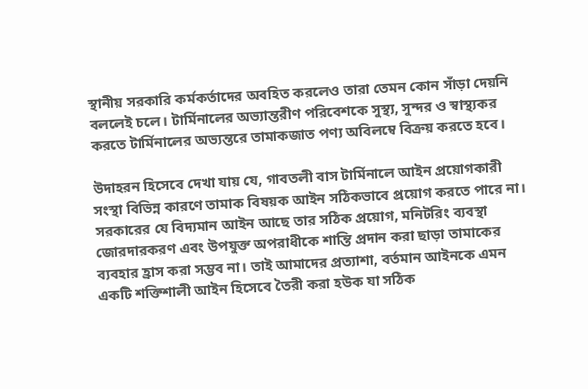স্থানীয় সরকারি কর্মকর্তাদের অবহিত করলেও তারা তেমন কোন সাঁড়া দেয়নি বললেই চলে। টার্মিনালের অভ্যান্তরীণ পরিবেশকে সুস্থ্য, সুন্দর ও স্বাস্থ্যকর করতে টার্মিনালের অভ্যন্তরে তামাকজাত পণ্য অবিলম্বে বিক্রয় করতে হবে।

উদাহরন হিসেবে দেখা যায় যে, গাবতলী বাস টার্মিনালে আইন প্রয়োগকারী সংস্থা বিভিন্ন কারণে তামাক বিষয়ক আইন সঠিকভাবে প্রয়োগ করতে পারে না। সরকারের যে বিদ্যমান আইন আছে তার সঠিক প্রয়োগ, মনিটরিং ব্যবস্থা জোরদারকরণ এবং উপযুক্ত অপরাধীকে শান্তি প্রদান করা ছাড়া তামাকের ব্যবহার হ্রাস করা সম্ভব না। তাই আমাদের প্রত্যাশা, বর্তমান আইনকে এমন একটি শক্তিশালী আইন হিসেবে তৈরী করা হউক যা সঠিক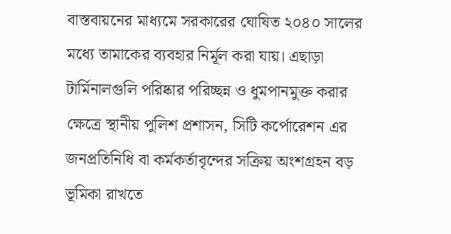বাস্তবায়নের মাধ্যমে সরকারের ঘোষিত ২০৪০ সালের মধ্যে তামাকের ব্যবহার নির্মূল করা যায়। এছাড়া টার্মিনালগুলি পরিষ্কার পরিচ্ছন্ন ও ধুমপানমুক্ত করার ক্ষেত্রে স্থানীয় পুলিশ প্রশাসন, সিটি কর্পোরেশন এর জনপ্রতিনিধি বা কর্মকর্তাবৃন্দের সক্রিয় অংশগ্রহন বড় ভূমিকা রাখতে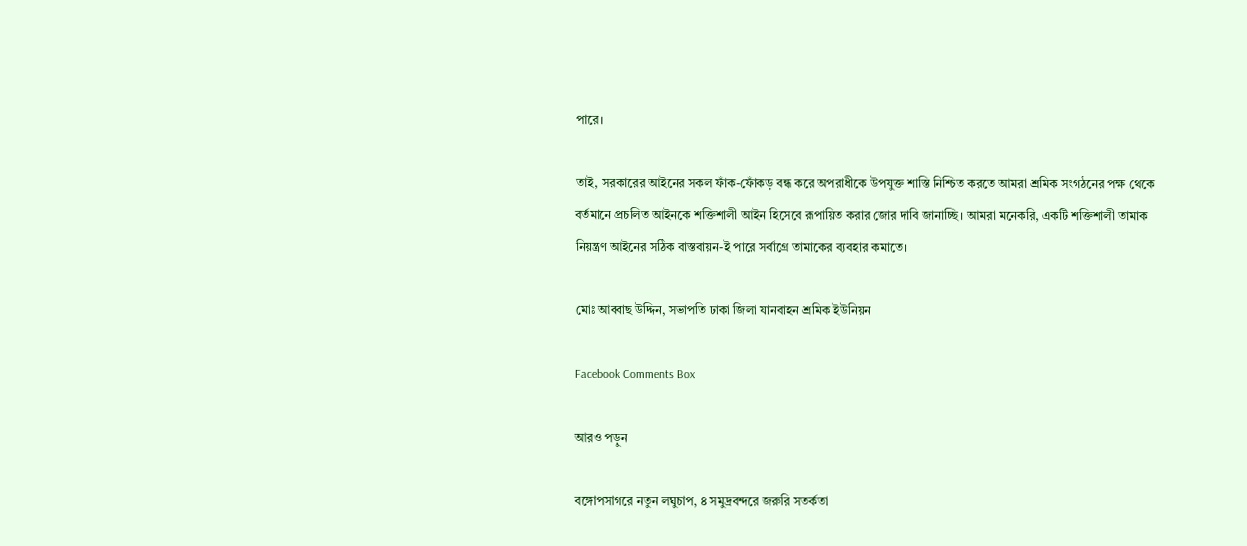পারে।

তাই, সরকারের আইনের সকল ফাঁক-ফোঁকড় বন্ধ করে অপরাধীকে উপযুক্ত শাস্তি নিশ্চিত করতে আমরা শ্রমিক সংগঠনের পক্ষ থেকে বর্তমানে প্রচলিত আইনকে শক্তিশালী আইন হিসেবে রূপায়িত করার জোর দাবি জানাচ্ছি। আমরা মনেকরি, একটি শক্তিশালী তামাক নিয়ন্ত্রণ আইনের সঠিক বাস্তবায়ন-ই পারে সর্বাগ্রে তামাকের ব্যবহার কমাতে।

মোঃ আব্বাছ উদ্দিন, সভাপতি ঢাকা জিলা যানবাহন শ্রমিক ইউনিয়ন

Facebook Comments Box

আরও পড়ুন

বঙ্গোপসাগরে নতুন লঘুচাপ, ৪ সমুদ্রবন্দরে জরুরি সতর্কতা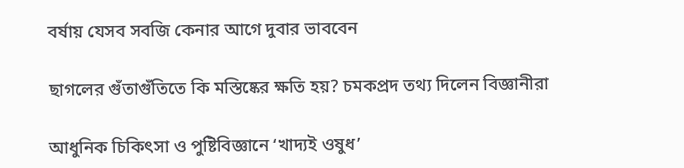বর্ষায় যেসব সবজি কেনার আগে দুবার ভাববেন

ছাগলের গুঁতাগুঁতিতে কি মস্তিষ্কের ক্ষতি হয়? চমকপ্রদ তথ্য দিলেন বিজ্ঞানীরা

আধুনিক চিকিৎসা ও পুষ্টিবিজ্ঞানে ‘খাদ্যই ওষুধ’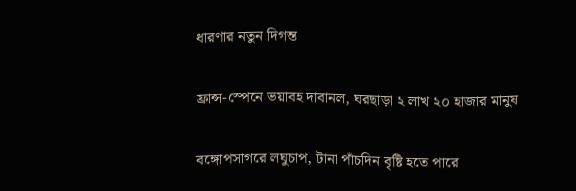ধারণার নতুন দিগন্ত

ফ্রান্স-স্পেনে ভয়াবহ দাবানল, ঘরছাড়া ২ লাখ ২০ হাজার মানুষ

বঙ্গোপসাগরে লঘুচাপ, টানা পাঁচদিন বৃষ্টি হতে পারে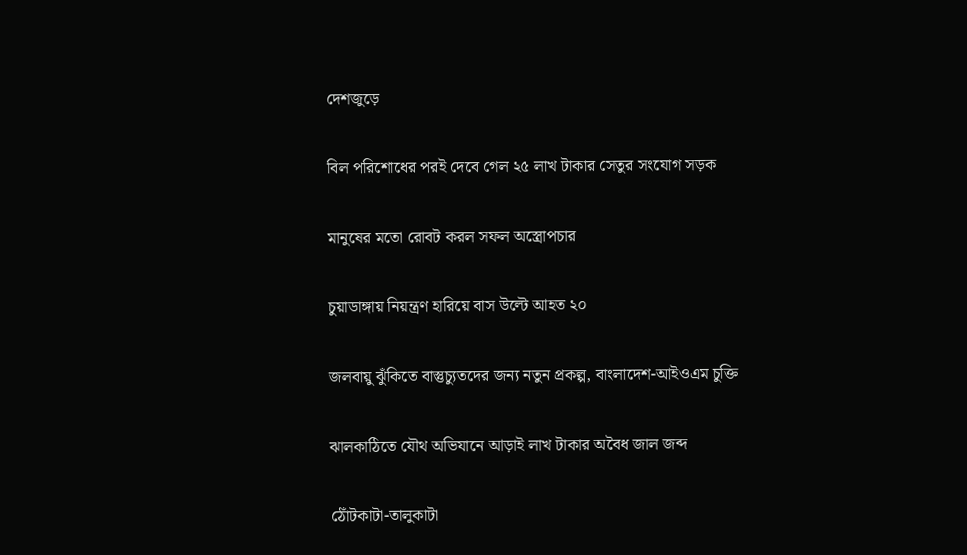দেশজুড়ে

বিল পরিশোধের পরই দেবে গেল ২৫ লাখ টাকার সেতুর সংযোগ সড়ক

মানুষের মতো রোবট করল সফল অস্ত্রোপচার

চুয়াডাঙ্গায় নিয়ন্ত্রণ হারিয়ে বাস উল্টে আহত ২০

জলবায়ু ঝুঁকিতে বাস্তুচ্যুতদের জন্য নতুন প্রকল্প, বাংলাদেশ-আইওএম চুক্তি

ঝালকাঠিতে যৌথ অভিযানে আড়াই লাখ টাকার অবৈধ জাল জব্দ

ঠোঁটকাটা-তালুকাটা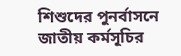শিশুদের পুনর্বাসনে জাতীয় কর্মসূচির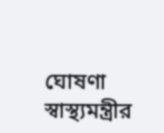ঘোষণা স্বাস্থ্যমন্ত্রীর